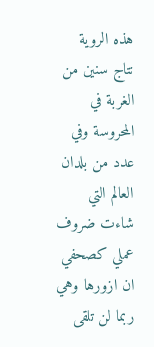هذه الروية نتاج سنين من الغربة في المحروسة وفي عدد من بلدان العالم التي شاءت ضروف عملي كصحفي ان ازورها وهي ربما لن تلقى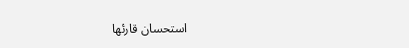استحسان قارئها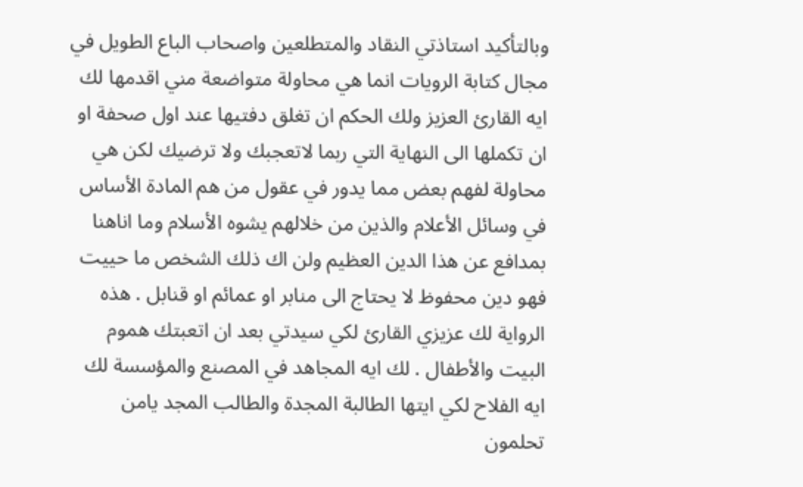وبالتأكيد استاذتي النقاد والمتطلعين واصحاب الباع الطويل في مجال كتابة الرويات انما هي محاولة متواضعة مني اقدمها لك ايه القارئ العزيز ولك الحكم ان تغلق دفتيها عند اول صحفة او ان تكملها الى النهاية التي ربما لاتعجبك ولا ترضيك لكن هي محاولة لفهم بعض مما يدور في عقول من هم المادة الأساس في وسائل الأعلام والذين من خلالهم يشوه الأسلام وما اناهنا بمدافع عن هذا الدين العظيم ولن اك ذلك الشخص ما حييت فهو دين محفوظ لا يحتاج الى منابر او عمائم او قنابل . هذه الرواية لك عزيزي القارئ لكي سيدتي بعد ان اتعبتك هموم البيت والأطفال . لك ايه المجاهد في المصنع والمؤسسة لك ايه الفلاح لكي ايتها الطالبة المجدة والطالب المجد يامن تحلمون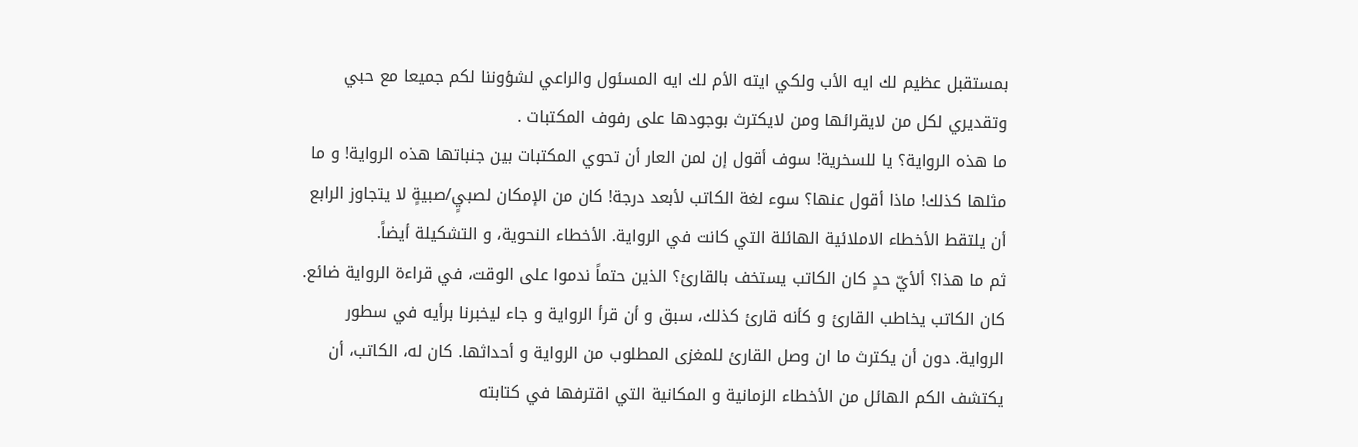بمستقبل عظيم لك ايه الأب ولكي ايته الأم لك ايه المسئول والراعي لشؤوننا لكم جميعا مع حبي وتقديري لكل من لايقرائها ومن لايكترث بوجودها على رفوف المكتبات .
ما هذه الرواية؟ يا للسخرية! سوف أقول إن لمن العار أن تحوي المكتبات بين جنباتها هذه الرواية! و ما مثلها كذلك! ماذا أقول عنها؟ سوء لغة الكاتب لأبعد درجة! كان من الإمكان لصبيٍ/صبيةٍ لا يتجاوز الرابع أن يلتقط الأخطاء الاملائية الهائلة التي كانت في الرواية. الأخطاء النحوية، و التشكيلة أيضاً.
ثم ما هذا؟ ألأيّ حدٍ كان الكاتب يستخف بالقارئ؟ الذين حتماً ندموا على الوقت، في قراءة الرواية ضائع. كان الكاتب يخاطب القارئ و كأنه قارئ كذلك، سبق و أن قرأ الرواية و جاء ليخبرنا برأيه في سطور الرواية. دون أن يكترث ما ان وصل القارئ للمغزى المطلوب من الرواية و أحداثها. كان له، الكاتب، أن يكتشف الكم الهائل من الأخطاء الزمانية و المكانية التي اقترفها في كتابته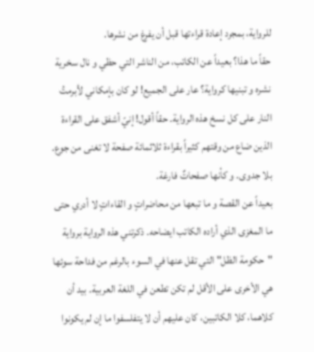للرواية، بمجرد إعادة قراءتها قبل أن يفرغ من نشرها.
حقاً ما هذا؟ بعيداً عن الكاتب، من الناشر التي حظي و نال سخرية نشره و تبنيها كرواية؟ عار على الجميع! لو كان بإمكاني لأبرمتُ النار على كل نسخ هذه الرواية. حقاً أقول! إنيّ أشفق على القراءة الذين ضاع من وقتهم كثيراً بقراءة ثلاثمائة صفحة لا تغنى من جوع. بلا جدوى. و كأنها صفحاتٌ فارغة.
بعيداً عن القصة و ما تبعها من محاضراتٍ و القاءاتٍ لا أدري حتى ما المغزى الذي أراده الكاتب ايضاحه. ذكرتني هذه الرواية برواية "حكومة الظل" التي تقل عنها في السوء بالرغم من فداحة سوئها هي الأخرى على الأقل لم تكن تطعن في اللغة العربية. بيد أن كلاهما، كلا الكاتبين، كان عليهم أن لا يتفلسفوا ما إن لم يكونوا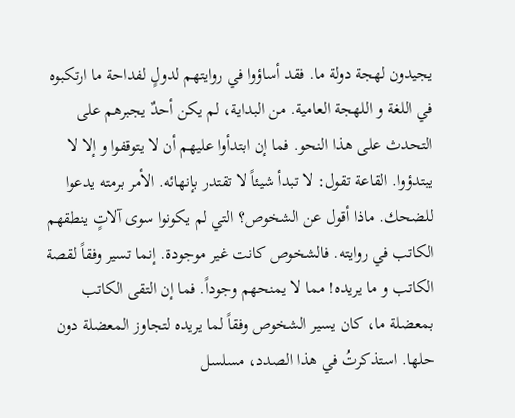يجيدون لهجة دولة ما. فقد أساؤوا في روايتهم لدولٍ لفداحة ما ارتكبوه في اللغة و اللهجة العامية. من البداية، لم يكن أحدٌ يجبرهم على التحدث على هذا النحو. فما إن ابتدأوا عليهم أن لا يتوقفوا و إلا لا يبتدؤوا. القاعة تقول: لا تبدأ شيئاً لا تقتدر بإنهائه. الأمر برمته يدعوا للضحك. ماذا أقول عن الشخوص؟ التي لم يكونوا سوى آلاتٍ ينطقهم الكاتب في روايته. فالشخوص كانت غير موجودة. إنما تسير وفقاً لقصة الكاتب و ما يريده! مما لا يمنحهم وجوداً. فما إن التقى الكاتب بمعضلة ما، كان يسير الشخوص وفقاً لما يريده لتجاوز المعضلة دون حلها. استذكرتُ في هذا الصدد، مسلسل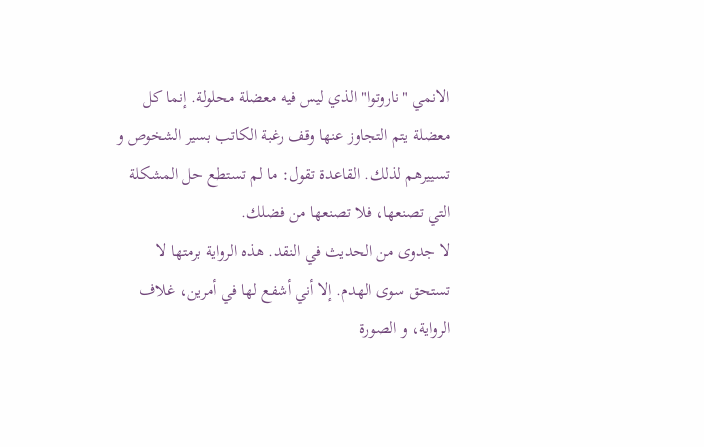الانمي "ناروتوا" الذي ليس فيه معضلة محلولة. إنما كل معضلة يتم التجاوز عنها وقف رغبة الكاتب بسير الشخوص و تسييرهم لذلك. القاعدة تقول: ما لم تستطع حل المشكلة التي تصنعها، فلا تصنعها من فضلك.
لا جدوى من الحديث في النقد. هذه الرواية برمتها لا تستحق سوى الهدم. إلا أني أشفع لها في أمرين، غلاف الرواية، و الصورة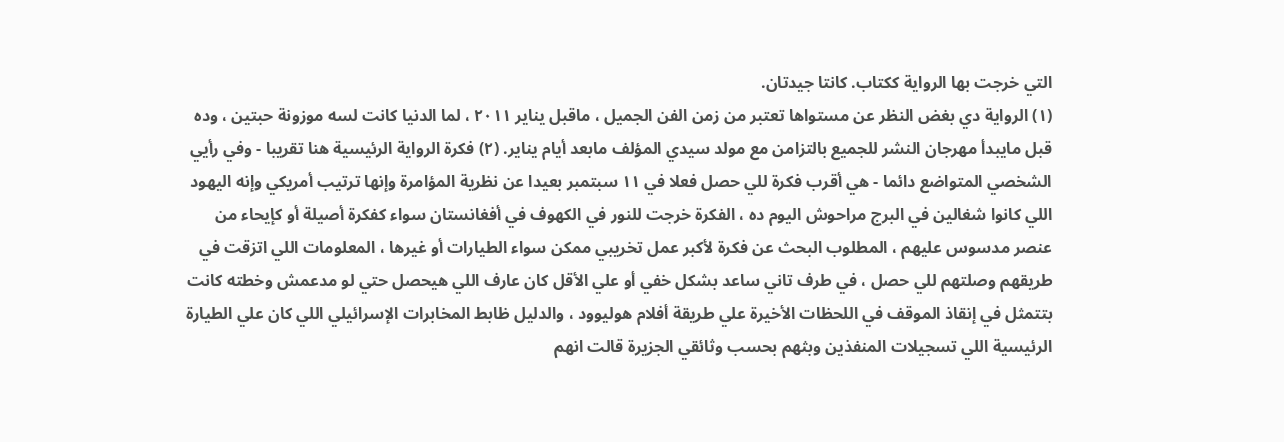التي خرجت بها الرواية ككتاب. كانتا جيدتان.
(١) الرواية دي بغض النظر عن مستواها تعتبر من زمن الفن الجميل ، ماقبل يناير ٢٠١١ ، لما الدنيا كانت لسه موزونة حبتين ، وده قبل مايبدأ مهرجان النشر للجميع بالتزامن مع مولد سيدي المؤلف مابعد أيام يناير. (٢) فكرة الرواية الرئيسية هنا تقريبا - وفي رأيي الشخصي المتواضع دائما - هي أقرب فكرة للي حصل فعلا في ١١ سبتمبر بعيدا عن نظرية المؤامرة وإنها ترتيب أمريكي وإنه اليهود اللي كانوا شغالين في البرج مراحوش اليوم ده ، الفكرة خرجت للنور في الكهوف في أفغانستان سواء كفكرة أصيلة أو كإيحاء من عنصر مدسوس عليهم ، المطلوب البحث عن فكرة لأكبر عمل تخريبي ممكن سواء الطيارات أو غيرها ، المعلومات اللي اتزقت في طريقهم وصلتهم للي حصل ، في طرف تاني ساعد بشكل خفي أو علي الأقل كان عارف اللي هيحصل حتي لو مدعمش وخطته كانت بتتمثل في إنقاذ الموقف في اللحظات الأخيرة علي طريقة أفلام هوليوود ، والدليل ظابط المخابرات الإسرائيلي اللي كان علي الطيارة الرئيسية اللي تسجيلات المنفذين وبثهم بحسب وثائقي الجزيرة قالت انهم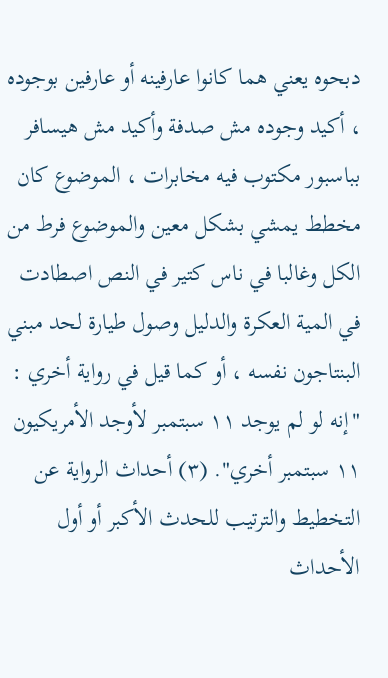دبحوه يعني هما كانوا عارفينه أو عارفين بوجوده ، أكيد وجوده مش صدفة وأكيد مش هيسافر بباسبور مكتوب فيه مخابرات ، الموضوع كان مخطط يمشي بشكل معين والموضوع فرط من الكل وغالبا في ناس كتير في النص اصطادت في المية العكرة والدليل وصول طيارة لحد مبني البنتاجون نفسه ، أو كما قيل في رواية أخري : "إنه لو لم يوجد ١١ سبتمبر لأوجد الأمريكيون ١١ سبتمبر أخري". (٣) أحداث الرواية عن التخطيط والترتيب للحدث الأكبر أو أول الأحداث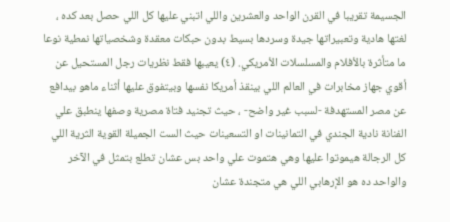الجسيمة تقريبا في القرن الواحد والعشرين واللي اتبني عليها كل اللي حصل بعد كده ، لغتها هادية وتعبيراتها جيدة وسردها بسيط بدون حبكات معقدة وشخصياتها نمطية نوعا ما متأثرة بالأفلام والمسلسلات الأمريكي. (٤) يعيبها فقط نظريات رجل المستحيل عن أقوي جهاز مخابرات في العالم اللي بينقذ أمريكا نفسها وبيتفوق عليها أثناء ماهو بيدافع عن مصر المستهدفة -لسبب غير واضح- ، حيث تجنيد فتاة مصرية وصفها ينطبق علي الفنانة نادية الجندي في التمانينات او التسعينات حيث الست الجميلة القوية الثرية اللي كل الرجالة هيموتوا عليها وهي هتموت علي واحد بس عشان تطلع بتمثل في الآخر والواحد ده هو الإرهابي اللي هي متجندة عشان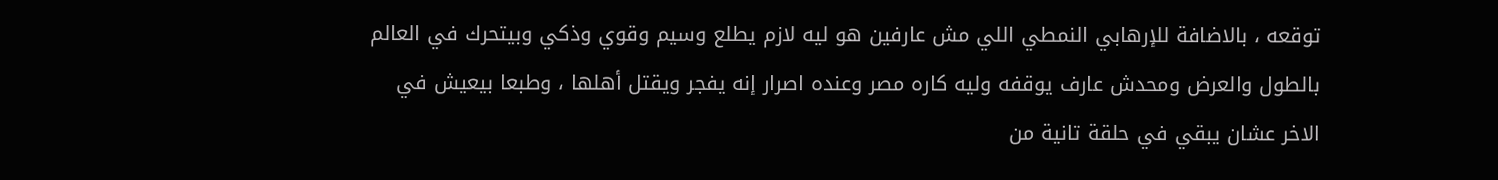توقعه ، بالاضافة للإرهابي النمطي اللي مش عارفين هو ليه لازم يطلع وسيم وقوي وذكي وبيتحرك في العالم بالطول والعرض ومحدش عارف يوقفه وليه كاره مصر وعنده اصرار إنه يفجر ويقتل أهلها ، وطبعا بيعيش في الاخر عشان يبقي في حلقة تانية من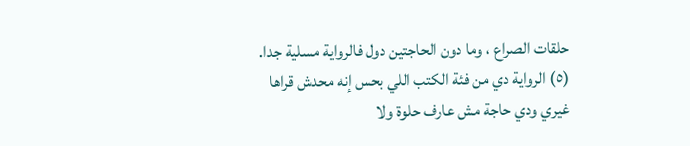حلقات الصراع ، وما دون الحاجتين دول فالرواية مسلية جدا. (٥) الرواية دي من فئة الكتب اللي بحس إنه محدش قراها غيري ودي حاجة مش عارف حلوة ولا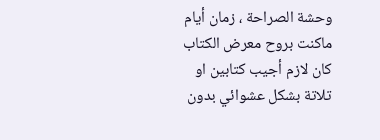وحشة الصراحة ، زمان أيام ماكنت بروح معرض الكتاب كان لازم أجيب كتابين او تلاتة بشكل عشوائي بدون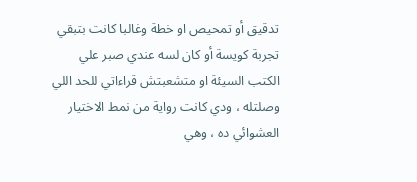تدقيق أو تمحيص او خطة وغالبا كانت بتبقي تجربة كويسة أو كان لسه عندي صبر علي الكتب السيئة او متشعبتش قراءاتي للحد اللي وصلتله ، ودي كانت رواية من نمط الاختيار العشوائي ده ، وهي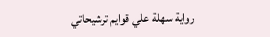رواية سهلة علي قوايم ترشيحاتي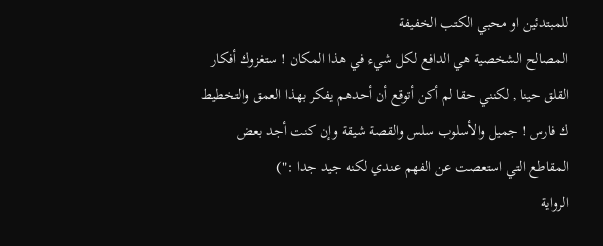للمبتدئين او محبي الكتب الخفيفة
المصالح الشخصية هي الدافع لكل شيء في هذا المكان ! ستغزوك أفكار القلق حينا , لكنني حقا لم أكن أتوقع أن أحدهم يفكر بهذا العمق والتخطيط ك فارس ! جميل والأسلوب سلس والقصة شيقة وإن كنت أجد بعض المقاطع التي استعصت عن الفهم عندي لكنه جيد جدا :")
الرواية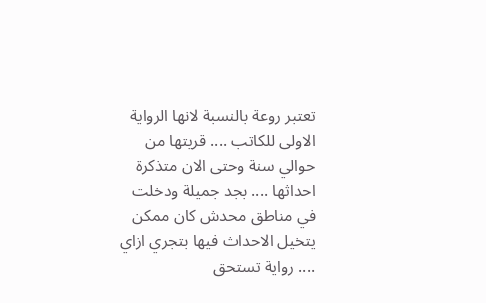تعتبر روعة بالنسبة لانها الرواية الاولى للكاتب .... قريتها من حوالي سنة وحتى الان متذكرة احداثها .... بجد جميلة ودخلت في مناطق محدش كان ممكن يتخيل الاحداث فيها بتجري ازاي .... رواية تستحق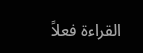القراءة فعلاً